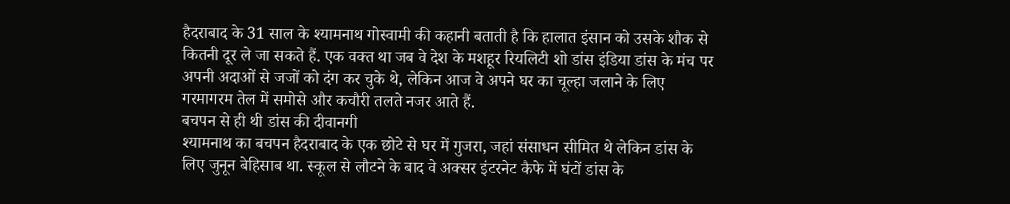हैदराबाद के 31 साल के श्यामनाथ गोस्वामी की कहानी बताती है कि हालात इंसान को उसके शौक से कितनी दूर ले जा सकते हैं. एक वक्त था जब वे देश के मशहूर रियलिटी शो डांस इंडिया डांस के मंच पर अपनी अदाओं से जजों को दंग कर चुके थे, लेकिन आज वे अपने घर का चूल्हा जलाने के लिए गरमागरम तेल में समोसे और कचौरी तलते नजर आते हैं.
बचपन से ही थी डांस की दीवानगी
श्यामनाथ का बचपन हैदराबाद के एक छोटे से घर में गुजरा, जहां संसाधन सीमित थे लेकिन डांस के लिए जुनून बेहिसाब था. स्कूल से लौटने के बाद वे अक्सर इंटरनेट कैफे में घंटों डांस के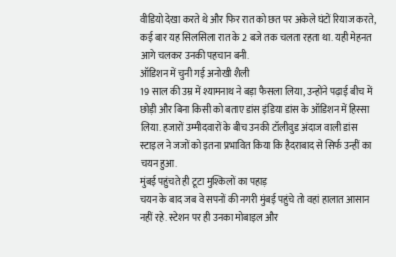वीडियो देखा करते थे और फिर रात को छत पर अकेले घंटों रियाज करते, कई बार यह सिलसिला रात के 2 बजे तक चलता रहता था. यही मेहनत आगे चलकर उनकी पहचान बनी.
ऑडिशन में चुनी गई अनोखी शैली
19 साल की उम्र में श्यामनाथ ने बड़ा फैसला लिया, उन्होंने पढ़ाई बीच में छोड़ी और बिना किसी को बताए डांस इंडिया डांस के ऑडिशन में हिस्सा लिया. हजारों उम्मीदवारों के बीच उनकी टॉलीवुड अंदाज वाली डांस स्टाइल ने जजों को इतना प्रभावित किया कि हैदराबाद से सिर्फ उन्हीं का चयन हुआ.
मुंबई पहुंचते ही टूटा मुश्किलों का पहाड़
चयन के बाद जब वे सपनों की नगरी मुंबई पहुंचे तो वहां हालात आसान नहीं रहे. स्टेशन पर ही उनका मोबाइल और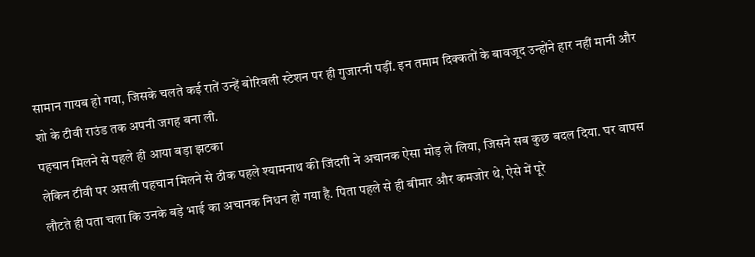सामान गायब हो गया, जिसके चलते कई रातें उन्हें बोरिवली स्टेशन पर ही गुजारनी पड़ीं. इन तमाम दिक्कतों के बावजूद उन्होंने हार नहीं मानी और शो के टीवी राउंड तक अपनी जगह बना ली.
पहचान मिलने से पहले ही आया बड़ा झटका
लेकिन टीवी पर असली पहचान मिलने से ठीक पहले श्यामनाथ की जिंदगी ने अचानक ऐसा मोड़ ले लिया, जिसने सब कुछ बदल दिया. घर वापस लौटते ही पता चला कि उनके बड़े भाई का अचानक निधन हो गया है. पिता पहले से ही बीमार और कमजोर थे, ऐसे में पूरे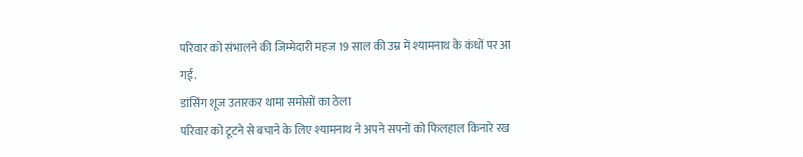परिवार को संभालने की जिम्मेदारी महज 19 साल की उम्र में श्यामनाथ के कंधों पर आ गई.
डांसिंग शूज उतारकर थामा समोसों का ठेला
परिवार को टूटने से बचाने के लिए श्यामनाथ ने अपने सपनों को फिलहाल किनारे रख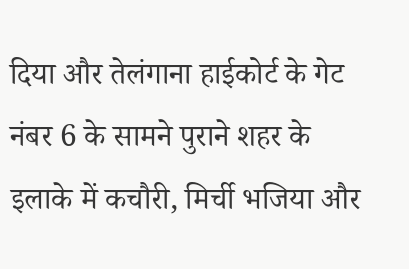दिया और तेलंगाना हाईकोर्ट के गेट नंबर 6 के सामने पुराने शहर के इलाके में कचौरी, मिर्ची भजिया और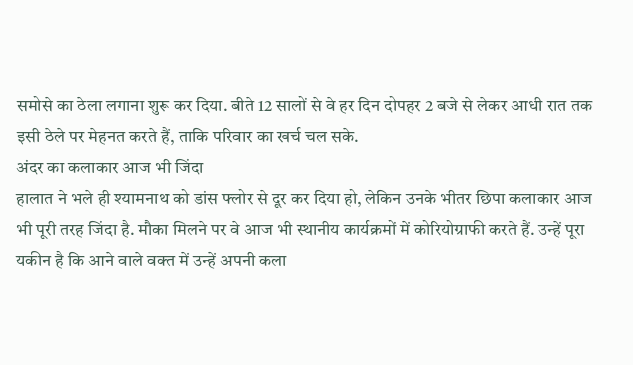समोसे का ठेला लगाना शुरू कर दिया. बीते 12 सालों से वे हर दिन दोपहर 2 बजे से लेकर आधी रात तक इसी ठेले पर मेहनत करते हैं, ताकि परिवार का खर्च चल सके.
अंदर का कलाकार आज भी जिंदा
हालात ने भले ही श्यामनाथ को डांस फ्लोर से दूर कर दिया हो, लेकिन उनके भीतर छिपा कलाकार आज भी पूरी तरह जिंदा है. मौका मिलने पर वे आज भी स्थानीय कार्यक्रमों में कोरियोग्राफी करते हैं. उन्हें पूरा यकीन है कि आने वाले वक्त में उन्हें अपनी कला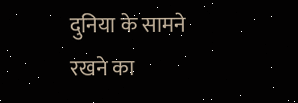दुनिया के सामने रखने का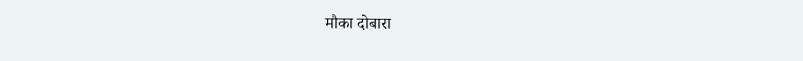मौका दोबारा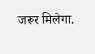जरूर मिलेगा.